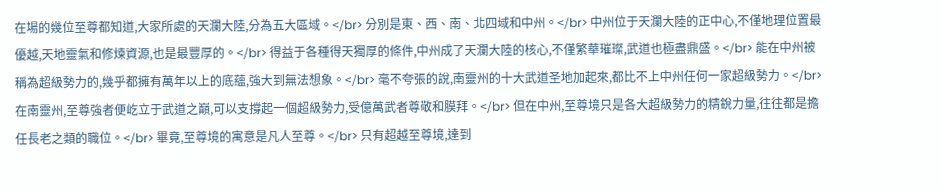在場的幾位至尊都知道,大家所處的天瀾大陸,分為五大區域。</br> 分別是東、西、南、北四域和中州。</br> 中州位于天瀾大陸的正中心,不僅地理位置最優越,天地靈氣和修煉資源,也是最豐厚的。</br> 得益于各種得天獨厚的條件,中州成了天瀾大陸的核心,不僅繁華璀璨,武道也極盡鼎盛。</br> 能在中州被稱為超級勢力的,幾乎都擁有萬年以上的底蘊,強大到無法想象。</br> 毫不夸張的說,南靈州的十大武道圣地加起來,都比不上中州任何一家超級勢力。</br> 在南靈州,至尊強者便屹立于武道之巔,可以支撐起一個超級勢力,受億萬武者尊敬和膜拜。</br> 但在中州,至尊境只是各大超級勢力的精銳力量,往往都是擔任長老之類的職位。</br> 畢竟,至尊境的寓意是凡人至尊。</br> 只有超越至尊境,達到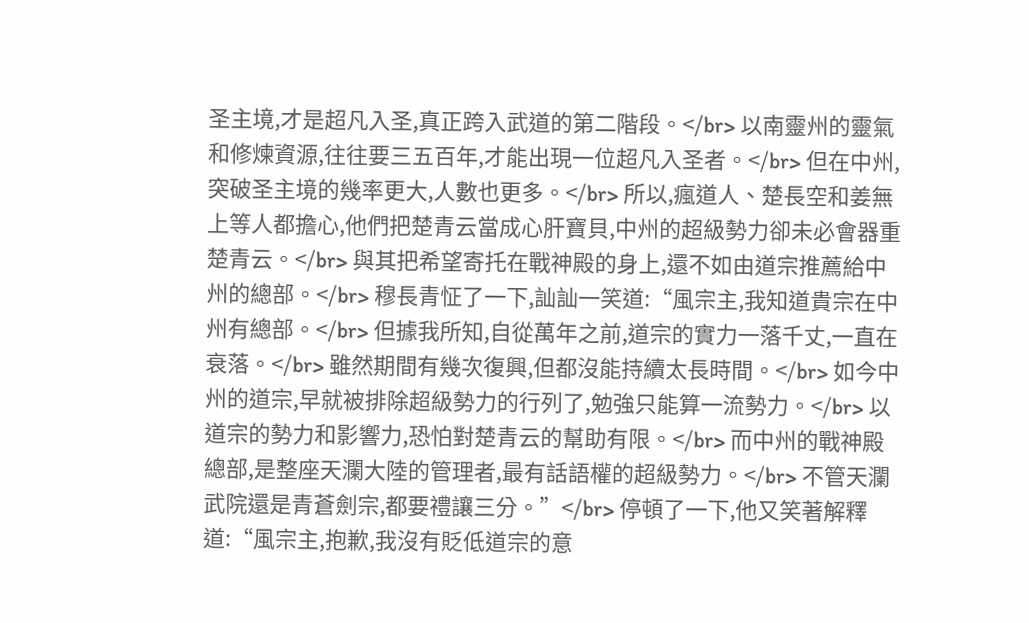圣主境,才是超凡入圣,真正跨入武道的第二階段。</br> 以南靈州的靈氣和修煉資源,往往要三五百年,才能出現一位超凡入圣者。</br> 但在中州,突破圣主境的幾率更大,人數也更多。</br> 所以,瘋道人、楚長空和姜無上等人都擔心,他們把楚青云當成心肝寶貝,中州的超級勢力卻未必會器重楚青云。</br> 與其把希望寄托在戰神殿的身上,還不如由道宗推薦給中州的總部。</br> 穆長青怔了一下,訕訕一笑道:“風宗主,我知道貴宗在中州有總部。</br> 但據我所知,自從萬年之前,道宗的實力一落千丈,一直在衰落。</br> 雖然期間有幾次復興,但都沒能持續太長時間。</br> 如今中州的道宗,早就被排除超級勢力的行列了,勉強只能算一流勢力。</br> 以道宗的勢力和影響力,恐怕對楚青云的幫助有限。</br> 而中州的戰神殿總部,是整座天瀾大陸的管理者,最有話語權的超級勢力。</br> 不管天瀾武院還是青蒼劍宗,都要禮讓三分。”</br> 停頓了一下,他又笑著解釋道:“風宗主,抱歉,我沒有貶低道宗的意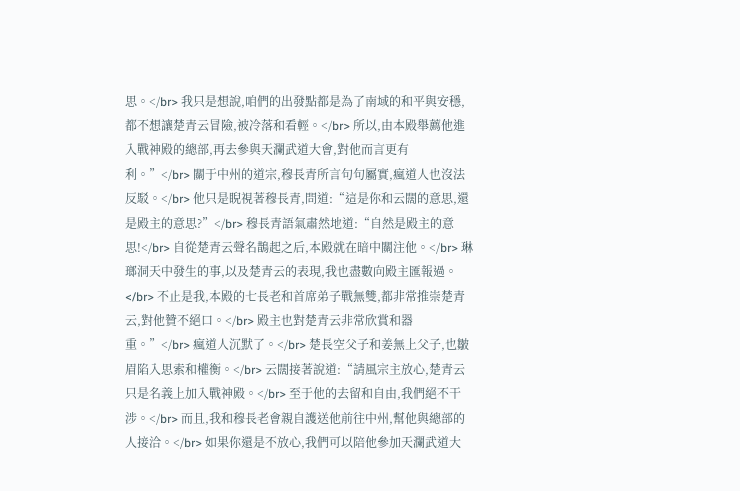思。</br> 我只是想說,咱們的出發點都是為了南域的和平與安穩,都不想讓楚青云冒險,被冷落和看輕。</br> 所以,由本殿舉薦他進入戰神殿的總部,再去參與天瀾武道大會,對他而言更有利。”</br> 關于中州的道宗,穆長青所言句句屬實,瘋道人也沒法反駁。</br> 他只是睨視著穆長青,問道:“這是你和云闊的意思,還是殿主的意思?”</br> 穆長青語氣肅然地道:“自然是殿主的意思!</br> 自從楚青云聲名鵲起之后,本殿就在暗中關注他。</br> 琳瑯洞天中發生的事,以及楚青云的表現,我也盡數向殿主匯報過。</br> 不止是我,本殿的七長老和首席弟子戰無雙,都非常推崇楚青云,對他贊不絕口。</br> 殿主也對楚青云非常欣賞和器重。”</br> 瘋道人沉默了。</br> 楚長空父子和姜無上父子,也皺眉陷入思索和權衡。</br> 云闊接著說道:“請風宗主放心,楚青云只是名義上加入戰神殿。</br> 至于他的去留和自由,我們絕不干涉。</br> 而且,我和穆長老會親自護送他前往中州,幫他與總部的人接洽。</br> 如果你還是不放心,我們可以陪他參加天瀾武道大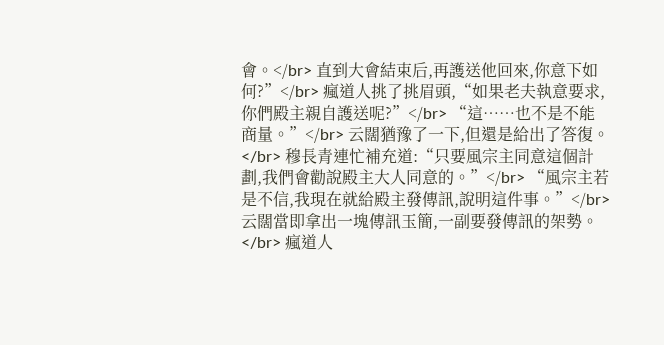會。</br> 直到大會結束后,再護送他回來,你意下如何?”</br> 瘋道人挑了挑眉頭,“如果老夫執意要求,你們殿主親自護送呢?”</br> “這……也不是不能商量。”</br> 云闊猶豫了一下,但還是給出了答復。</br> 穆長青連忙補充道:“只要風宗主同意這個計劃,我們會勸說殿主大人同意的。”</br> “風宗主若是不信,我現在就給殿主發傳訊,說明這件事。”</br> 云闊當即拿出一塊傳訊玉簡,一副要發傳訊的架勢。</br> 瘋道人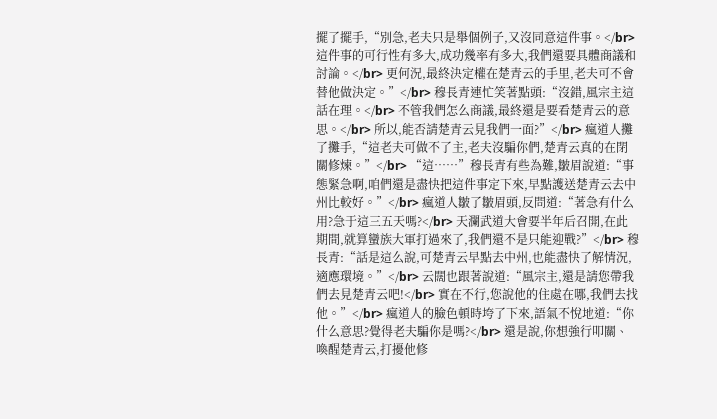擺了擺手,“別急,老夫只是舉個例子,又沒同意這件事。</br> 這件事的可行性有多大,成功幾率有多大,我們還要具體商議和討論。</br> 更何況,最終決定權在楚青云的手里,老夫可不會替他做決定。”</br> 穆長青連忙笑著點頭:“沒錯,風宗主這話在理。</br> 不管我們怎么商議,最終還是要看楚青云的意思。</br> 所以,能否請楚青云見我們一面?”</br> 瘋道人攤了攤手,“這老夫可做不了主,老夫沒騙你們,楚青云真的在閉關修煉。”</br> “這……”穆長青有些為難,皺眉說道:“事態緊急啊,咱們還是盡快把這件事定下來,早點護送楚青云去中州比較好。”</br> 瘋道人皺了皺眉頭,反問道:“著急有什么用?急于這三五天嗎?</br> 天瀾武道大會要半年后召開,在此期間,就算蠻族大軍打過來了,我們還不是只能迎戰?”</br> 穆長青:“話是這么說,可楚青云早點去中州,也能盡快了解情況,適應環境。”</br> 云闊也跟著說道:“風宗主,還是請您帶我們去見楚青云吧!</br> 實在不行,您說他的住處在哪,我們去找他。”</br> 瘋道人的臉色頓時垮了下來,語氣不悅地道:“你什么意思?覺得老夫騙你是嗎?</br> 還是說,你想強行叩關、喚醒楚青云,打擾他修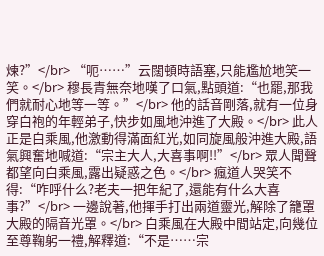煉?”</br> “呃……”云闊頓時語塞,只能尷尬地笑一笑。</br> 穆長青無奈地嘆了口氣,點頭道:“也罷,那我們就耐心地等一等。”</br> 他的話音剛落,就有一位身穿白袍的年輕弟子,快步如風地沖進了大殿。</br> 此人正是白乘風,他激動得滿面紅光,如同旋風般沖進大殿,語氣興奮地喊道:“宗主大人,大喜事啊!!”</br> 眾人聞聲都望向白乘風,露出疑惑之色。</br> 瘋道人哭笑不得:“咋呼什么?老夫一把年紀了,還能有什么大喜事?”</br> 一邊說著,他揮手打出兩道靈光,解除了籠罩大殿的隔音光罩。</br> 白乘風在大殿中間站定,向幾位至尊鞠躬一禮,解釋道:“不是……宗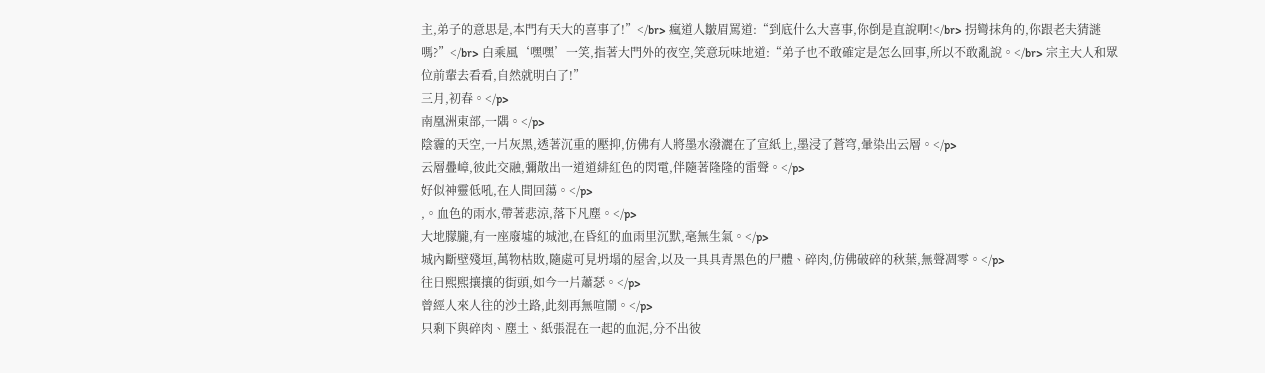主,弟子的意思是,本門有天大的喜事了!”</br> 瘋道人皺眉罵道:“到底什么大喜事,你倒是直說啊!</br> 拐彎抹角的,你跟老夫猜謎嗎?”</br> 白乘風‘嘿嘿’一笑,指著大門外的夜空,笑意玩味地道:“弟子也不敢確定是怎么回事,所以不敢亂說。</br> 宗主大人和眾位前輩去看看,自然就明白了!”
三月,初春。</p>
南凰洲東部,一隅。</p>
陰霾的天空,一片灰黑,透著沉重的壓抑,仿佛有人將墨水潑灑在了宣紙上,墨浸了蒼穹,暈染出云層。</p>
云層疊嶂,彼此交融,彌散出一道道緋紅色的閃電,伴隨著隆隆的雷聲。</p>
好似神靈低吼,在人間回蕩。</p>
,。血色的雨水,帶著悲涼,落下凡塵。</p>
大地朦朧,有一座廢墟的城池,在昏紅的血雨里沉默,毫無生氣。</p>
城內斷壁殘垣,萬物枯敗,隨處可見坍塌的屋舍,以及一具具青黑色的尸體、碎肉,仿佛破碎的秋葉,無聲凋零。</p>
往日熙熙攘攘的街頭,如今一片蕭瑟。</p>
曾經人來人往的沙土路,此刻再無喧鬧。</p>
只剩下與碎肉、塵土、紙張混在一起的血泥,分不出彼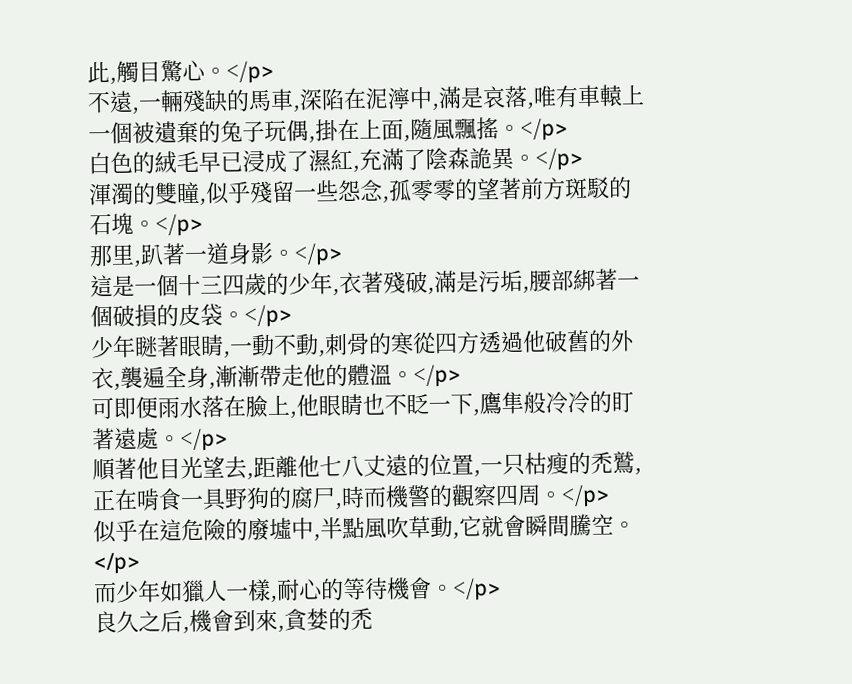此,觸目驚心。</p>
不遠,一輛殘缺的馬車,深陷在泥濘中,滿是哀落,唯有車轅上一個被遺棄的兔子玩偶,掛在上面,隨風飄搖。</p>
白色的絨毛早已浸成了濕紅,充滿了陰森詭異。</p>
渾濁的雙瞳,似乎殘留一些怨念,孤零零的望著前方斑駁的石塊。</p>
那里,趴著一道身影。</p>
這是一個十三四歲的少年,衣著殘破,滿是污垢,腰部綁著一個破損的皮袋。</p>
少年瞇著眼睛,一動不動,刺骨的寒從四方透過他破舊的外衣,襲遍全身,漸漸帶走他的體溫。</p>
可即便雨水落在臉上,他眼睛也不眨一下,鷹隼般冷冷的盯著遠處。</p>
順著他目光望去,距離他七八丈遠的位置,一只枯瘦的禿鷲,正在啃食一具野狗的腐尸,時而機警的觀察四周。</p>
似乎在這危險的廢墟中,半點風吹草動,它就會瞬間騰空。</p>
而少年如獵人一樣,耐心的等待機會。</p>
良久之后,機會到來,貪婪的禿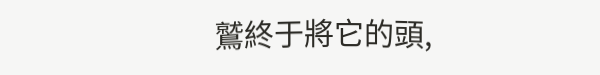鷲終于將它的頭,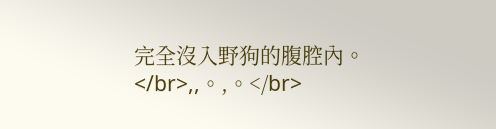完全沒入野狗的腹腔內。</br>,,。,。</br>